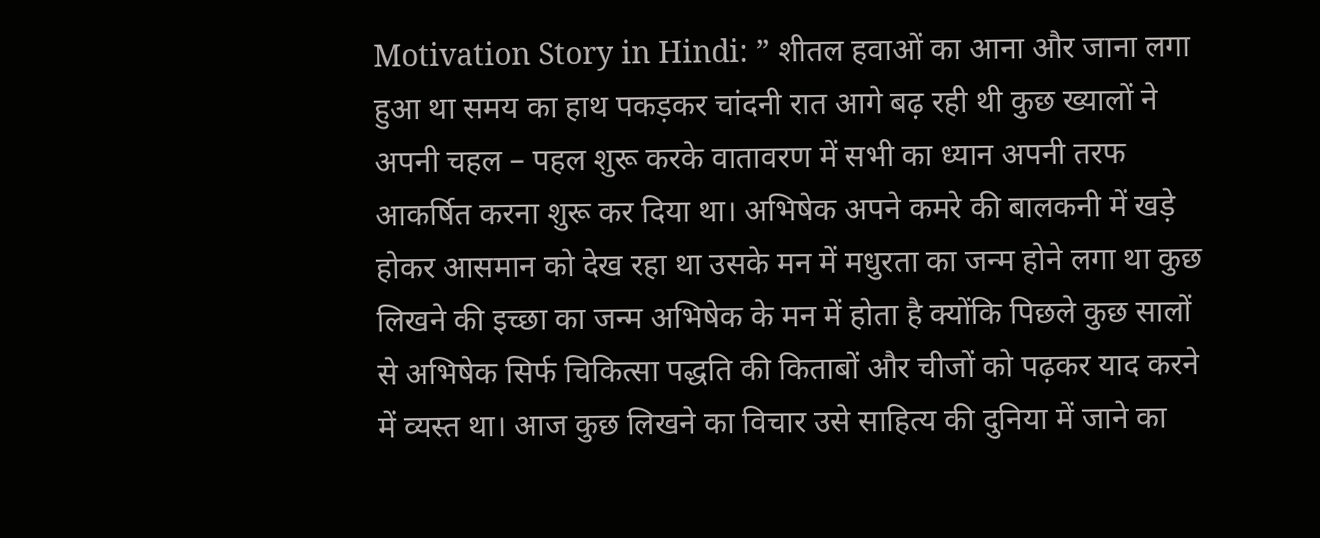Motivation Story in Hindi: ” शीतल हवाओं का आना और जाना लगा हुआ था समय का हाथ पकड़कर चांदनी रात आगे बढ़ रही थी कुछ ख्यालों ने अपनी चहल – पहल शुरू करके वातावरण में सभी का ध्यान अपनी तरफ आकर्षित करना शुरू कर दिया था। अभिषेक अपने कमरे की बालकनी में खड़े होकर आसमान को देख रहा था उसके मन में मधुरता का जन्म होने लगा था कुछ लिखने की इच्छा का जन्म अभिषेक के मन में होता है क्योंकि पिछले कुछ सालों से अभिषेक सिर्फ चिकित्सा पद्धति की किताबों और चीजों को पढ़कर याद करने में व्यस्त था। आज कुछ लिखने का विचार उसे साहित्य की दुनिया में जाने का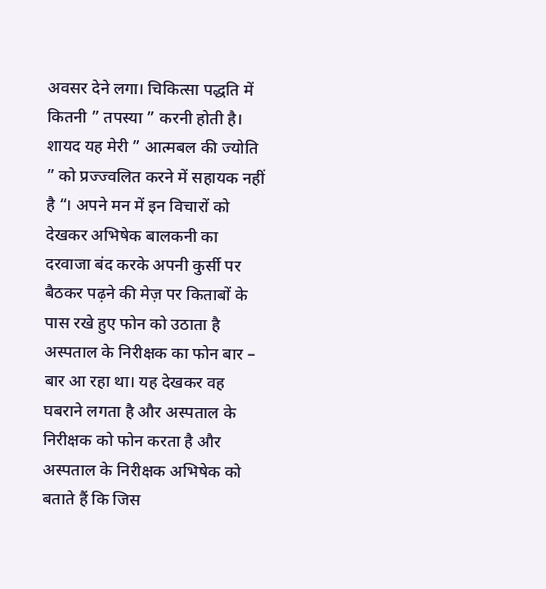अवसर देने लगा। चिकित्सा पद्धति में कितनी ” तपस्या ” करनी होती है। शायद यह मेरी ” आत्मबल की ज्योति ” को प्रज्ज्वलित करने में सहायक नहीं है “। अपने मन में इन विचारों को देखकर अभिषेक बालकनी का दरवाजा बंद करके अपनी कुर्सी पर बैठकर पढ़ने की मेज़ पर किताबों के पास रखे हुए फोन को उठाता है अस्पताल के निरीक्षक का फोन बार – बार आ रहा था। यह देखकर वह घबराने लगता है और अस्पताल के निरीक्षक को फोन करता है और अस्पताल के निरीक्षक अभिषेक को बताते हैं कि जिस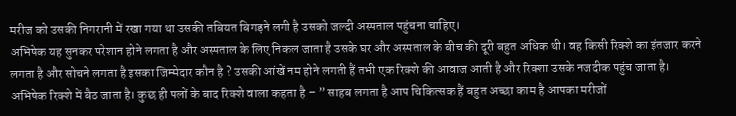मरीज को उसकी निगरानी में रखा गया था उसकी तबियत बिगड़ने लगी है उसको जल्दी अस्पताल पहुंचना चाहिए।
अभिषेक यह सुनकर परेशान होने लगता है और अस्पताल के लिए निकल जाता है उसके घर और अस्पताल के बीच की दूरी बहुत अधिक थी। वह किसी रिक्शे का इंतजार करने लगता है और सोचने लगता है इसका जिम्मेदार कौन है ? उसकी आंखें नम होने लगती हैं तभी एक रिक्शे की आवाज आती है और रिक्शा उसके नजदीक पहुंच जाता है। अभिषेक रिक्शे में बैठ जाता है। कुछ ही पलों के बाद रिक्शे वाला कहता है – ” साहब लगता है आप चिकित्सक हैं बहुत अच्छा काम है आपका मरीजों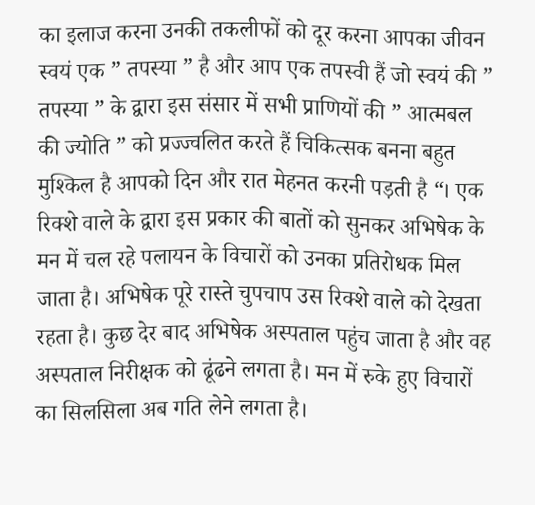का इलाज करना उनकी तकलीफों को दूर करना आपका जीवन स्वयं एक ” तपस्या ” है और आप एक तपस्वी हैं जो स्वयं की ” तपस्या ” के द्वारा इस संसार में सभी प्राणियों की ” आत्मबल की ज्योति ” को प्रज्ज्वलित करते हैं चिकित्सक बनना बहुत मुश्किल है आपको दिन और रात मेहनत करनी पड़ती है “। एक रिक्शे वाले के द्वारा इस प्रकार की बातों को सुनकर अभिषेक के मन में चल रहे पलायन के विचारों को उनका प्रतिरोधक मिल जाता है। अभिषेक पूरे रास्ते चुपचाप उस रिक्शे वाले को देखता रहता है। कुछ देर बाद अभिषेक अस्पताल पहुंच जाता है और वह अस्पताल निरीक्षक को ढूंढने लगता है। मन में रुके हुए विचारों का सिलसिला अब गति लेने लगता है।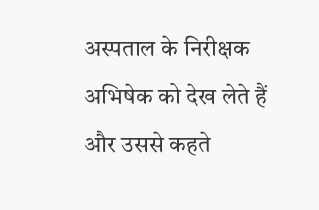अस्पताल के निरीक्षक अभिषेक को देख लेते हैं और उससे कहते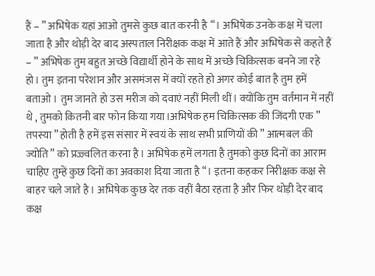हैं – ” अभिषेक यहां आओ तुमसे कुछ बात करनी है “। अभिषेक उनके कक्ष में चला जाता है और थोड़ी देर बाद अस्पताल निरीक्षक कक्ष में आते हैं और अभिषेक से कहते हैं – ” अभिषेक तुम बहुत अच्छे विद्यार्थी होने के साथ में अच्छे चिकित्सक बनने जा रहे हो। तुम इतना परेशान और असमंजस में क्यों रहते हो अगर कोई बात है तुम हमें बताओ। तुम जानते हो उस मरीज को दवाएं नहीं मिली थीं। क्योंकि तुम वर्तमान में नहीं थे , तुमको कितनी बार फोन किया गया।अभिषेक हम चिकित्सक की जिंदगी एक ” तपस्या ” होती है हमें इस संसार में स्वयं के साथ सभी प्राणियों की ” आत्मबल की ज्योति ” को प्रज्ज्वलित करना है। अभिषेक हमें लगता है तुमको कुछ दिनों का आराम चाहिए तुम्हें कुछ दिनों का अवकाश दिया जाता है “। इतना कहकर निरीक्षक कक्ष से बाहर चले जाते है। अभिषेक कुछ देर तक वहीं बैठा रहता है और फिर थोड़ी देर बाद कक्ष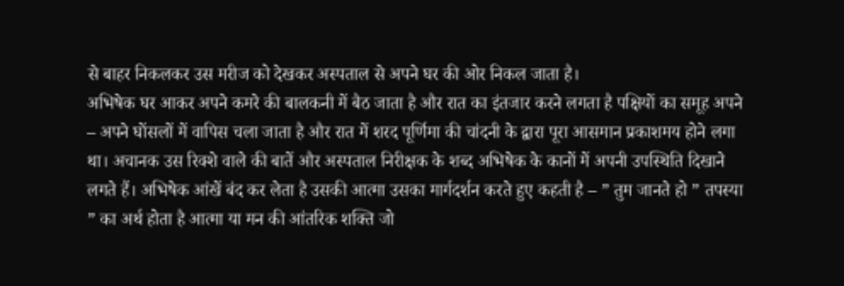से बाहर निकलकर उस मरीज को देखकर अस्पताल से अपने घर की ओर निकल जाता है।
अभिषेक घर आकर अपने कमरे की बालकनी में बैठ जाता है और रात का इंतजार करने लगता है पक्षियों का समूह अपने – अपने घोंसलों में वापिस चला जाता है और रात में शरद पूर्णिमा की चांदनी के द्वारा पूरा आसमान प्रकाशमय होने लगा था। अचानक उस रिक्शे वाले की बातें और अस्पताल निरीक्षक के शब्द अभिषेक के कानों में अपनी उपस्थिति दिखाने लगते हैं। अभिषेक आंखें बंद कर लेता है उसकी आत्मा उसका मार्गदर्शन करते हुए कहती है – ” तुम जानते हो ” तपस्या ” का अर्थ होता है आत्मा या मन की आंतरिक शक्ति जो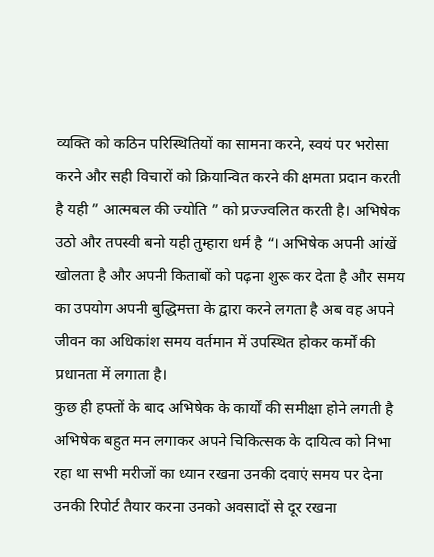व्यक्ति को कठिन परिस्थितियों का सामना करने, स्वयं पर भरोसा करने और सही विचारों को क्रियान्वित करने की क्षमता प्रदान करती है यही ” आत्मबल की ज्योति ” को प्रज्ज्वलित करती है। अभिषेक उठो और तपस्वी बनो यही तुम्हारा धर्म है “। अभिषेक अपनी आंखें खोलता है और अपनी किताबों को पढ़ना शुरू कर देता है और समय का उपयोग अपनी बुद्धिमत्ता के द्वारा करने लगता है अब वह अपने जीवन का अधिकांश समय वर्तमान में उपस्थित होकर कर्मों की प्रधानता में लगाता है।
कुछ ही हफ्तों के बाद अभिषेक के कार्यों की समीक्षा होने लगती है अभिषेक बहुत मन लगाकर अपने चिकित्सक के दायित्व को निभा रहा था सभी मरीजों का ध्यान रखना उनकी दवाएं समय पर देना उनकी रिपोर्ट तैयार करना उनको अवसादों से दूर रखना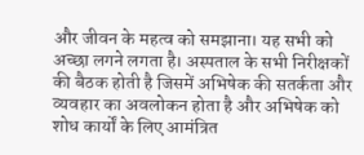और जीवन के महत्व को समझाना। यह सभी को अच्छा लगने लगता है। अस्पताल के सभी निरीक्षकों की बैठक होती है जिसमें अभिषेक की सतर्कता और व्यवहार का अवलोकन होता है और अभिषेक को शोध कार्यों के लिए आमंत्रित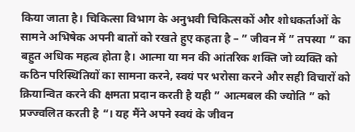किया जाता है। चिकित्सा विभाग के अनुभवी चिकित्सकों और शोधकर्ताओं के सामने अभिषेक अपनी बातों को रखते हुए कहता है – ” जीवन में ” तपस्या ” का बहुत अधिक महत्व होता है। आत्मा या मन की आंतरिक शक्ति जो व्यक्ति को कठिन परिस्थितियों का सामना करने, स्वयं पर भरोसा करने और सही विचारों को क्रियान्वित करने की क्षमता प्रदान करती है यही ” आत्मबल की ज्योति ” को प्रज्ज्वलित करती है “। यह मैंने अपने स्वयं के जीवन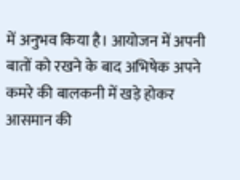में अनुभव किया है। आयोजन में अपनी बातों को रखने के बाद अभिषेक अपने कमरे की बालकनी में खड़े होकर आसमान की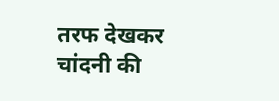तरफ देखकर चांदनी की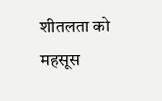शीतलता को महसूस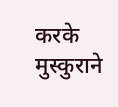करके मुस्कुराने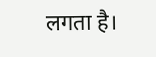लगता है।